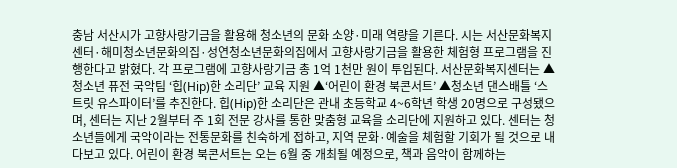충남 서산시가 고향사랑기금을 활용해 청소년의 문화 소양·미래 역량을 기른다. 시는 서산문화복지센터·해미청소년문화의집·성연청소년문화의집에서 고향사랑기금을 활용한 체험형 프로그램을 진행한다고 밝혔다. 각 프로그램에 고향사랑기금 총 1억 1천만 원이 투입된다. 서산문화복지센터는 ▲청소년 퓨전 국악팀 ‘힙(Hip)한 소리단’ 교육 지원 ▲‘어린이 환경 북콘서트’ ▲청소년 댄스배틀 ‘스트릿 유스파이터’를 추진한다. 힙(Hip)한 소리단은 관내 초등학교 4~6학년 학생 20명으로 구성됐으며, 센터는 지난 2월부터 주 1회 전문 강사를 통한 맞춤형 교육을 소리단에 지원하고 있다. 센터는 청소년들에게 국악이라는 전통문화를 친숙하게 접하고, 지역 문화·예술을 체험할 기회가 될 것으로 내다보고 있다. 어린이 환경 북콘서트는 오는 6월 중 개최될 예정으로, 책과 음악이 함께하는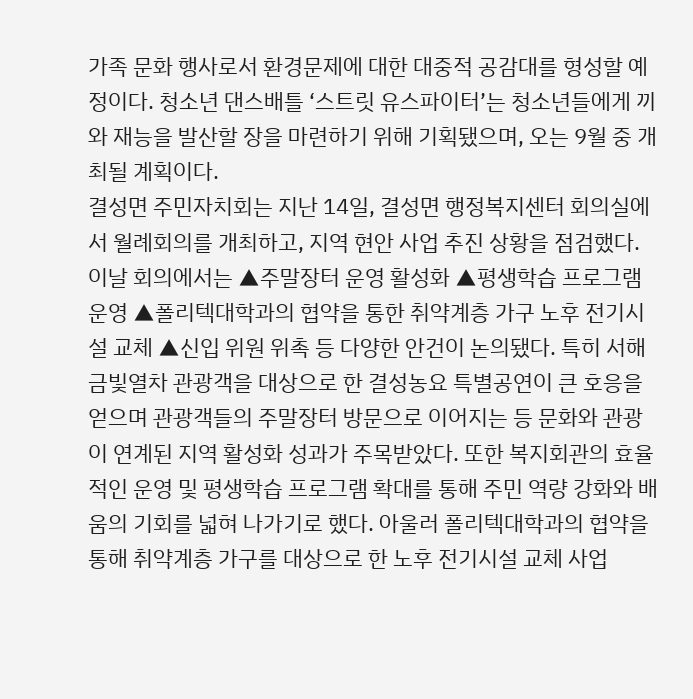가족 문화 행사로서 환경문제에 대한 대중적 공감대를 형성할 예정이다. 청소년 댄스배틀 ‘스트릿 유스파이터’는 청소년들에게 끼와 재능을 발산할 장을 마련하기 위해 기획됐으며, 오는 9월 중 개최될 계획이다.
결성면 주민자치회는 지난 14일, 결성면 행정복지센터 회의실에서 월례회의를 개최하고, 지역 현안 사업 추진 상황을 점검했다. 이날 회의에서는 ▲주말장터 운영 활성화 ▲평생학습 프로그램 운영 ▲폴리텍대학과의 협약을 통한 취약계층 가구 노후 전기시설 교체 ▲신입 위원 위촉 등 다양한 안건이 논의됐다. 특히 서해금빛열차 관광객을 대상으로 한 결성농요 특별공연이 큰 호응을 얻으며 관광객들의 주말장터 방문으로 이어지는 등 문화와 관광이 연계된 지역 활성화 성과가 주목받았다. 또한 복지회관의 효율적인 운영 및 평생학습 프로그램 확대를 통해 주민 역량 강화와 배움의 기회를 넓혀 나가기로 했다. 아울러 폴리텍대학과의 협약을 통해 취약계층 가구를 대상으로 한 노후 전기시설 교체 사업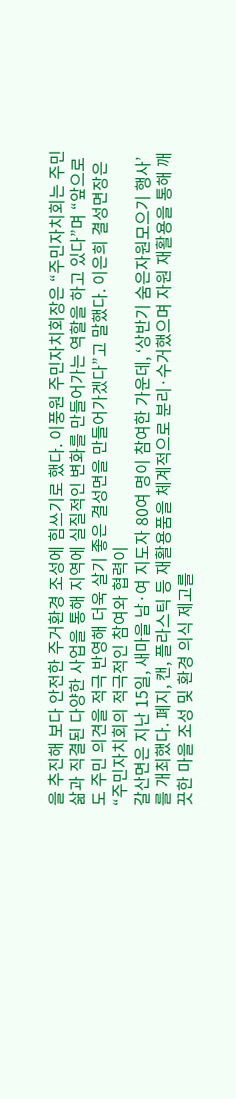을 추진해 보다 안전한 주거환경 조성에 힘쓰기로 했다. 이풍원 주민자치회장은 “주민자치회는 주민 삶과 직결된 다양한 사업을 통해 지역에 실질적인 변화를 만들어가는 역할을 하고 있다”며 “앞으로도 주민 의견을 적극 반영해 더욱 살기 좋은 결성면을 만들어가겠다”고 말했다. 이은희 결성면장은 “주민자치회의 적극적인 참여와 협력이
갈산면은 지난 15일, 새마을 남·여 지도자 80여 명이 참여한 가운데, ‘상반기 숨은자원모으기 행사’를 개최했다. 폐지, 캔, 플라스틱 등 재활용품을 체계적으로 분리·수거했으며 자원 재활용을 통해 깨끗한 마을 조성 및 환경 의식 제고를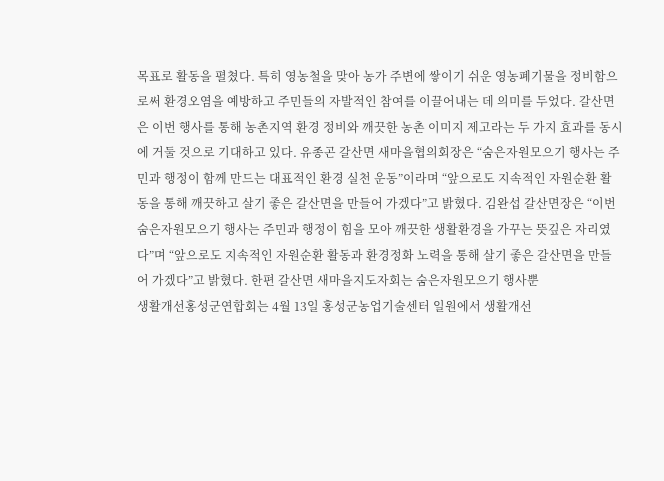목표로 활동을 펼쳤다. 특히 영농철을 맞아 농가 주변에 쌓이기 쉬운 영농폐기물을 정비함으로써 환경오염을 예방하고 주민들의 자발적인 참여를 이끌어내는 데 의미를 두었다. 갈산면은 이번 행사를 통해 농촌지역 환경 정비와 깨끗한 농촌 이미지 제고라는 두 가지 효과를 동시에 거둘 것으로 기대하고 있다. 유종곤 갈산면 새마을협의회장은 “숨은자원모으기 행사는 주민과 행정이 함께 만드는 대표적인 환경 실천 운동”이라며 “앞으로도 지속적인 자원순환 활동을 통해 깨끗하고 살기 좋은 갈산면을 만들어 가겠다”고 밝혔다. 김완섭 갈산면장은 “이번 숨은자원모으기 행사는 주민과 행정이 힘을 모아 깨끗한 생활환경을 가꾸는 뜻깊은 자리였다”며 “앞으로도 지속적인 자원순환 활동과 환경정화 노력을 통해 살기 좋은 갈산면을 만들어 가겠다”고 밝혔다. 한편 갈산면 새마을지도자회는 숨은자원모으기 행사뿐
생활개선홍성군연합회는 4월 13일 홍성군농업기술센터 일원에서 생활개선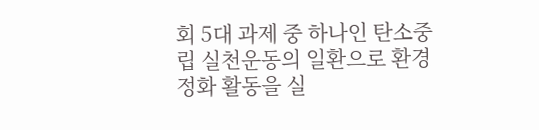회 5대 과제 중 하나인 탄소중립 실천운동의 일환으로 환경정화 활동을 실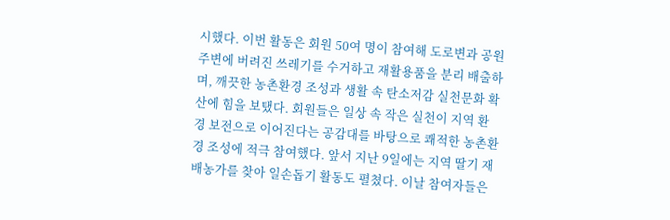시했다. 이번 활동은 회원 50여 명이 참여해 도로변과 공원 주변에 버려진 쓰레기를 수거하고 재활용품을 분리 배출하며, 깨끗한 농촌환경 조성과 생활 속 탄소저감 실천문화 확산에 힘을 보탰다. 회원들은 일상 속 작은 실천이 지역 환경 보전으로 이어진다는 공감대를 바탕으로 쾌적한 농촌환경 조성에 적극 참여했다. 앞서 지난 9일에는 지역 딸기 재배농가를 찾아 일손돕기 활동도 펼쳤다. 이날 참여자들은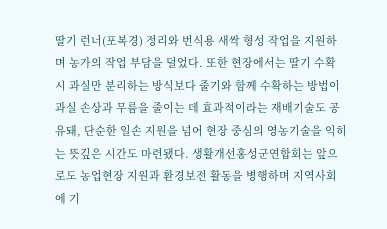딸기 런너(포복경) 정리와 번식용 새싹 형성 작업을 지원하며 농가의 작업 부담을 덜었다. 또한 현장에서는 딸기 수확 시 과실만 분리하는 방식보다 줄기와 함께 수확하는 방법이 과실 손상과 무름을 줄이는 데 효과적이라는 재배기술도 공유돼, 단순한 일손 지원을 넘어 현장 중심의 영농기술을 익히는 뜻깊은 시간도 마련됐다. 생활개선홍성군연합회는 앞으로도 농업현장 지원과 환경보전 활동을 병행하며 지역사회에 기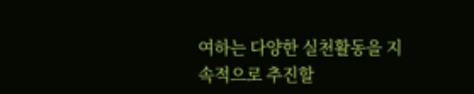여하는 다양한 실천활동을 지속적으로 추진할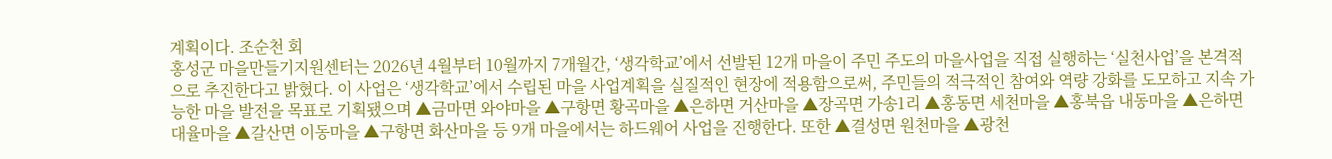계획이다. 조순천 회
홍성군 마을만들기지원센터는 2026년 4월부터 10월까지 7개월간, ‘생각학교’에서 선발된 12개 마을이 주민 주도의 마을사업을 직접 실행하는 ‘실천사업’을 본격적으로 추진한다고 밝혔다. 이 사업은 ‘생각학교’에서 수립된 마을 사업계획을 실질적인 현장에 적용함으로써, 주민들의 적극적인 참여와 역량 강화를 도모하고 지속 가능한 마을 발전을 목표로 기획됐으며 ▲금마면 와야마을 ▲구항면 황곡마을 ▲은하면 거산마을 ▲장곡면 가송1리 ▲홍동면 세천마을 ▲홍북읍 내동마을 ▲은하면 대율마을 ▲갈산면 이동마을 ▲구항면 화산마을 등 9개 마을에서는 하드웨어 사업을 진행한다. 또한 ▲결성면 원천마을 ▲광천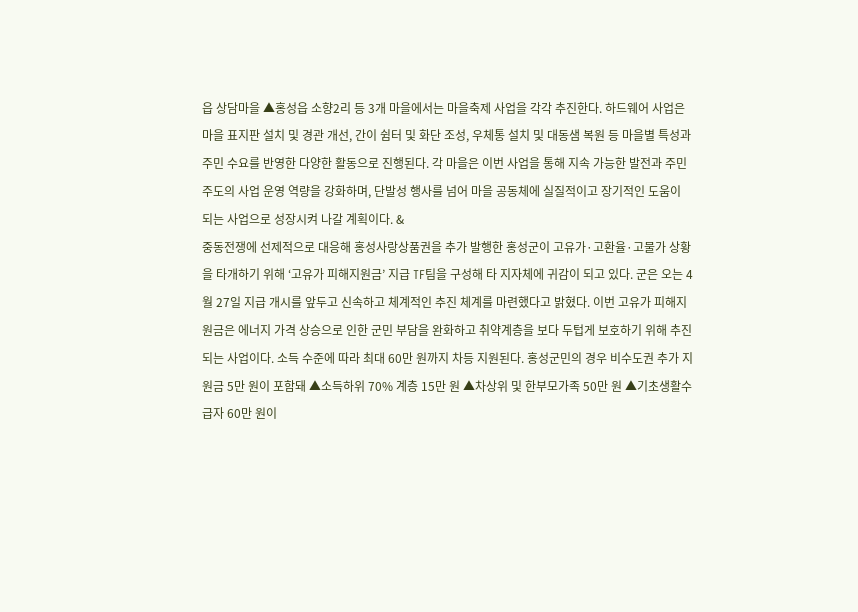읍 상담마을 ▲홍성읍 소향2리 등 3개 마을에서는 마을축제 사업을 각각 추진한다. 하드웨어 사업은 마을 표지판 설치 및 경관 개선, 간이 쉼터 및 화단 조성, 우체통 설치 및 대동샘 복원 등 마을별 특성과 주민 수요를 반영한 다양한 활동으로 진행된다. 각 마을은 이번 사업을 통해 지속 가능한 발전과 주민 주도의 사업 운영 역량을 강화하며, 단발성 행사를 넘어 마을 공동체에 실질적이고 장기적인 도움이 되는 사업으로 성장시켜 나갈 계획이다. &
중동전쟁에 선제적으로 대응해 홍성사랑상품권을 추가 발행한 홍성군이 고유가·고환율·고물가 상황을 타개하기 위해 ‘고유가 피해지원금’ 지급 TF팀을 구성해 타 지자체에 귀감이 되고 있다. 군은 오는 4월 27일 지급 개시를 앞두고 신속하고 체계적인 추진 체계를 마련했다고 밝혔다. 이번 고유가 피해지원금은 에너지 가격 상승으로 인한 군민 부담을 완화하고 취약계층을 보다 두텁게 보호하기 위해 추진되는 사업이다. 소득 수준에 따라 최대 60만 원까지 차등 지원된다. 홍성군민의 경우 비수도권 추가 지원금 5만 원이 포함돼 ▲소득하위 70% 계층 15만 원 ▲차상위 및 한부모가족 50만 원 ▲기초생활수급자 60만 원이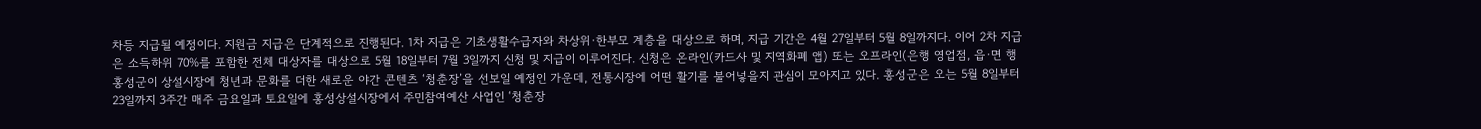차등 지급될 예정이다. 지원금 지급은 단계적으로 진행된다. 1차 지급은 기초생활수급자와 차상위·한부모 계층을 대상으로 하며, 지급 기간은 4월 27일부터 5월 8일까지다. 이어 2차 지급은 소득하위 70%를 포함한 전체 대상자를 대상으로 5월 18일부터 7월 3일까지 신청 및 지급이 이루어진다. 신청은 온라인(카드사 및 지역화폐 앱) 또는 오프라인(은행 영업점, 읍·면 행
홍성군이 상설시장에 청년과 문화를 더한 새로운 야간 콘텐츠 ‘청춘장’을 선보일 예정인 가운데, 전통시장에 어떤 활기를 불어넣을지 관심이 모아지고 있다. 홍성군은 오는 5월 8일부터 23일까지 3주간 매주 금요일과 토요일에 홍성상설시장에서 주민참여예산 사업인 ‘청춘장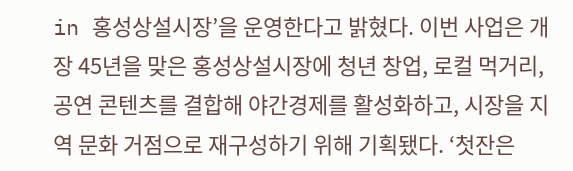in 홍성상설시장’을 운영한다고 밝혔다. 이번 사업은 개장 45년을 맞은 홍성상설시장에 청년 창업, 로컬 먹거리, 공연 콘텐츠를 결합해 야간경제를 활성화하고, 시장을 지역 문화 거점으로 재구성하기 위해 기획됐다. ‘첫잔은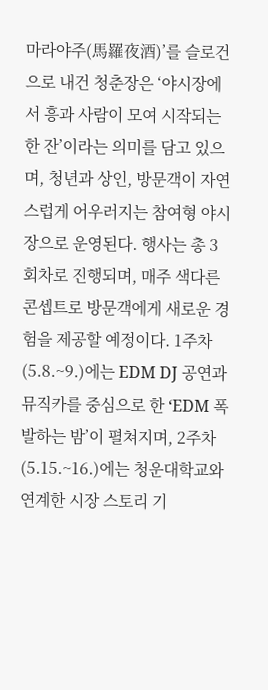마라야주(馬羅夜酒)’를 슬로건으로 내건 청춘장은 ‘야시장에서 흥과 사람이 모여 시작되는 한 잔’이라는 의미를 담고 있으며, 청년과 상인, 방문객이 자연스럽게 어우러지는 참여형 야시장으로 운영된다. 행사는 총 3회차로 진행되며, 매주 색다른 콘셉트로 방문객에게 새로운 경험을 제공할 예정이다. 1주차(5.8.~9.)에는 EDM DJ 공연과 뮤직카를 중심으로 한 ‘EDM 폭발하는 밤’이 펼쳐지며, 2주차(5.15.~16.)에는 청운대학교와 연계한 시장 스토리 기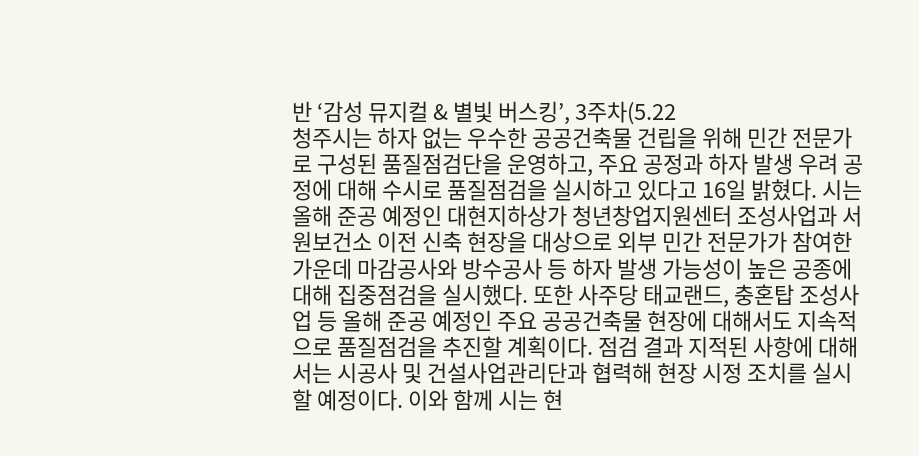반 ‘감성 뮤지컬 & 별빛 버스킹’, 3주차(5.22
청주시는 하자 없는 우수한 공공건축물 건립을 위해 민간 전문가로 구성된 품질점검단을 운영하고, 주요 공정과 하자 발생 우려 공정에 대해 수시로 품질점검을 실시하고 있다고 16일 밝혔다. 시는 올해 준공 예정인 대현지하상가 청년창업지원센터 조성사업과 서원보건소 이전 신축 현장을 대상으로 외부 민간 전문가가 참여한 가운데 마감공사와 방수공사 등 하자 발생 가능성이 높은 공종에 대해 집중점검을 실시했다. 또한 사주당 태교랜드, 충혼탑 조성사업 등 올해 준공 예정인 주요 공공건축물 현장에 대해서도 지속적으로 품질점검을 추진할 계획이다. 점검 결과 지적된 사항에 대해서는 시공사 및 건설사업관리단과 협력해 현장 시정 조치를 실시할 예정이다. 이와 함께 시는 현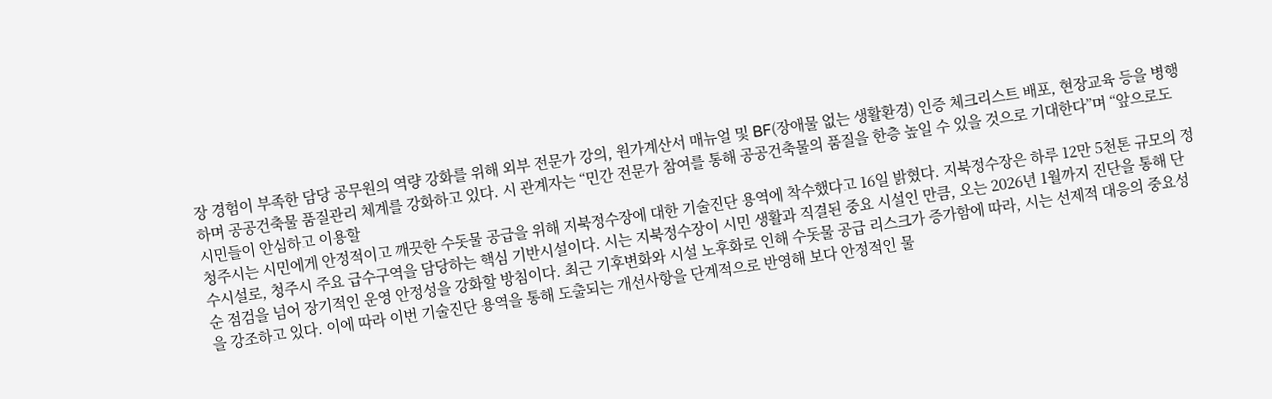장 경험이 부족한 담당 공무원의 역량 강화를 위해 외부 전문가 강의, 원가계산서 매뉴얼 및 BF(장애물 없는 생활환경) 인증 체크리스트 배포, 현장교육 등을 병행하며 공공건축물 품질관리 체계를 강화하고 있다. 시 관계자는 “민간 전문가 참여를 통해 공공건축물의 품질을 한층 높일 수 있을 것으로 기대한다”며 “앞으로도 시민들이 안심하고 이용할
청주시는 시민에게 안정적이고 깨끗한 수돗물 공급을 위해 지북정수장에 대한 기술진단 용역에 착수했다고 16일 밝혔다. 지북정수장은 하루 12만 5천톤 규모의 정수시설로, 청주시 주요 급수구역을 담당하는 핵심 기반시설이다. 시는 지북정수장이 시민 생활과 직결된 중요 시설인 만큼, 오는 2026년 1월까지 진단을 통해 단순 점검을 넘어 장기적인 운영 안정성을 강화할 방침이다. 최근 기후변화와 시설 노후화로 인해 수돗물 공급 리스크가 증가함에 따라, 시는 선제적 대응의 중요성을 강조하고 있다. 이에 따라 이번 기술진단 용역을 통해 도출되는 개선사항을 단계적으로 반영해 보다 안정적인 물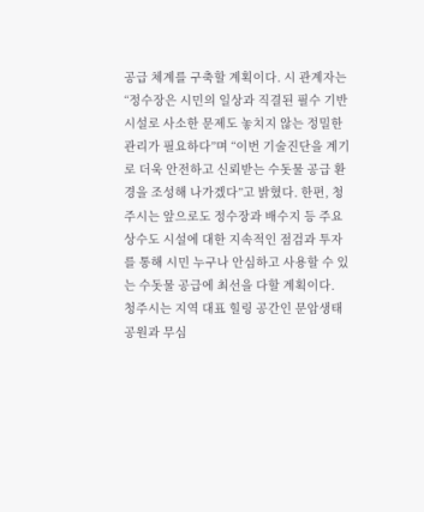공급 체계를 구축할 계획이다. 시 관계자는 “정수장은 시민의 일상과 직결된 필수 기반시설로 사소한 문제도 놓치지 않는 정밀한 관리가 필요하다”며 “이번 기술진단을 계기로 더욱 안전하고 신뢰받는 수돗물 공급 환경을 조성해 나가겠다”고 밝혔다. 한편, 청주시는 앞으로도 정수장과 배수지 등 주요 상수도 시설에 대한 지속적인 점검과 투자를 통해 시민 누구나 안심하고 사용할 수 있는 수돗물 공급에 최선을 다할 계획이다.
청주시는 지역 대표 힐링 공간인 문암생태공원과 무심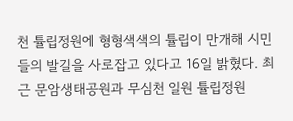천 튤립정원에 형형색색의 튤립이 만개해 시민들의 발길을 사로잡고 있다고 16일 밝혔다. 최근 문암생태공원과 무심천 일원 튤립정원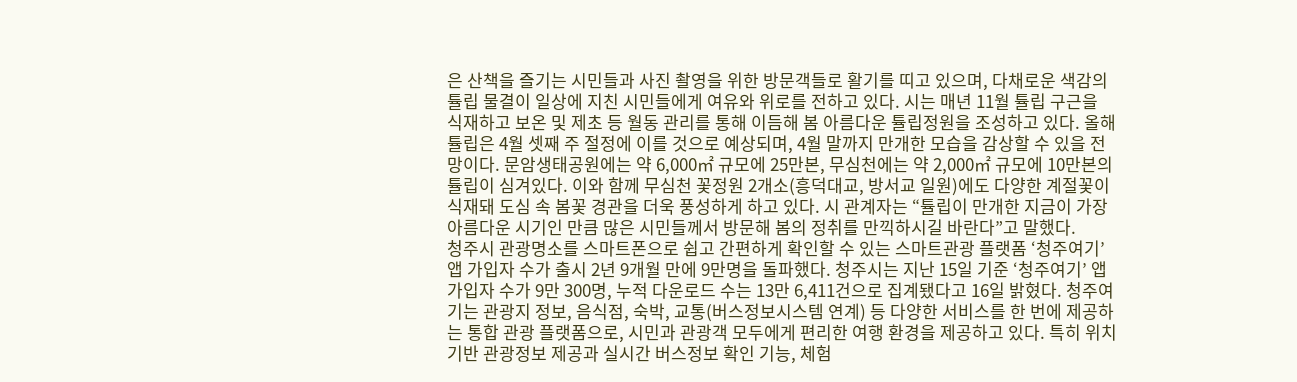은 산책을 즐기는 시민들과 사진 촬영을 위한 방문객들로 활기를 띠고 있으며, 다채로운 색감의 튤립 물결이 일상에 지친 시민들에게 여유와 위로를 전하고 있다. 시는 매년 11월 튤립 구근을 식재하고 보온 및 제초 등 월동 관리를 통해 이듬해 봄 아름다운 튤립정원을 조성하고 있다. 올해 튤립은 4월 셋째 주 절정에 이를 것으로 예상되며, 4월 말까지 만개한 모습을 감상할 수 있을 전망이다. 문암생태공원에는 약 6,000㎡ 규모에 25만본, 무심천에는 약 2,000㎡ 규모에 10만본의 튤립이 심겨있다. 이와 함께 무심천 꽃정원 2개소(흥덕대교, 방서교 일원)에도 다양한 계절꽃이 식재돼 도심 속 봄꽃 경관을 더욱 풍성하게 하고 있다. 시 관계자는 “튤립이 만개한 지금이 가장 아름다운 시기인 만큼 많은 시민들께서 방문해 봄의 정취를 만끽하시길 바란다”고 말했다.
청주시 관광명소를 스마트폰으로 쉽고 간편하게 확인할 수 있는 스마트관광 플랫폼 ‘청주여기’ 앱 가입자 수가 출시 2년 9개월 만에 9만명을 돌파했다. 청주시는 지난 15일 기준 ‘청주여기’ 앱 가입자 수가 9만 300명, 누적 다운로드 수는 13만 6,411건으로 집계됐다고 16일 밝혔다. 청주여기는 관광지 정보, 음식점, 숙박, 교통(버스정보시스템 연계) 등 다양한 서비스를 한 번에 제공하는 통합 관광 플랫폼으로, 시민과 관광객 모두에게 편리한 여행 환경을 제공하고 있다. 특히 위치 기반 관광정보 제공과 실시간 버스정보 확인 기능, 체험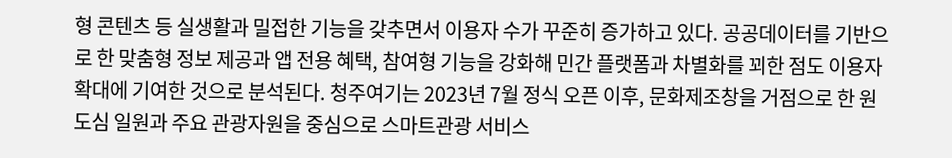형 콘텐츠 등 실생활과 밀접한 기능을 갖추면서 이용자 수가 꾸준히 증가하고 있다. 공공데이터를 기반으로 한 맞춤형 정보 제공과 앱 전용 혜택, 참여형 기능을 강화해 민간 플랫폼과 차별화를 꾀한 점도 이용자 확대에 기여한 것으로 분석된다. 청주여기는 2023년 7월 정식 오픈 이후, 문화제조창을 거점으로 한 원도심 일원과 주요 관광자원을 중심으로 스마트관광 서비스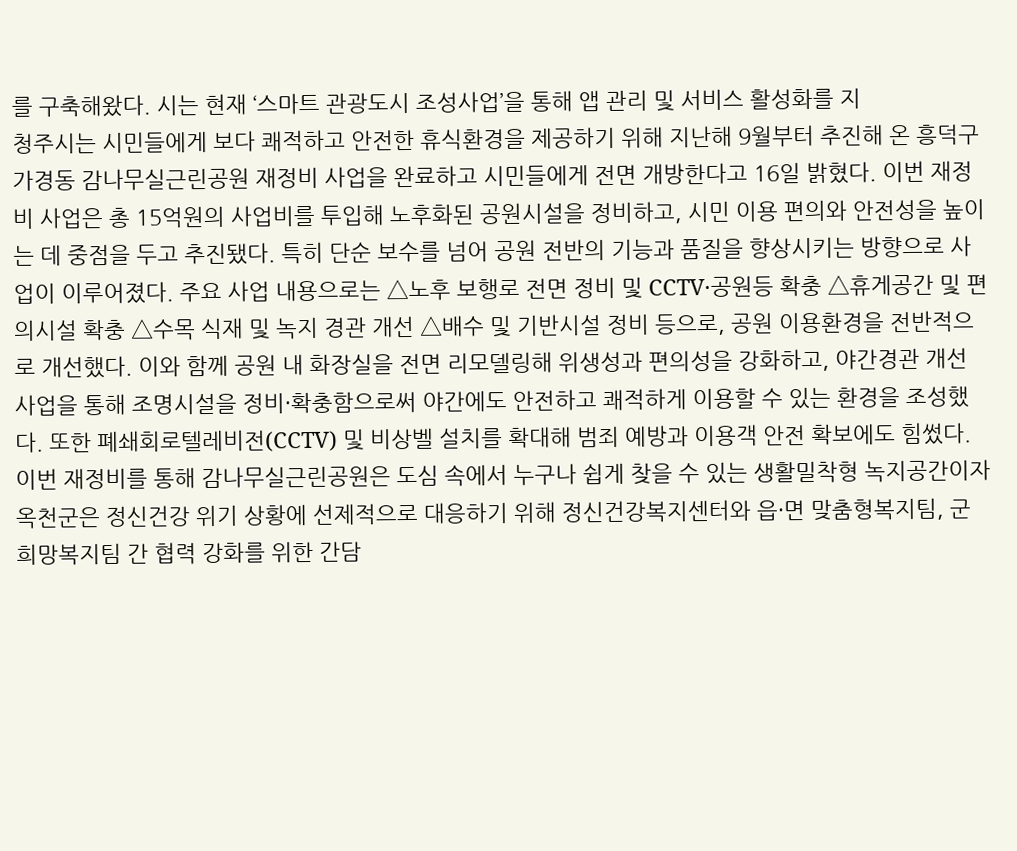를 구축해왔다. 시는 현재 ‘스마트 관광도시 조성사업’을 통해 앱 관리 및 서비스 활성화를 지
청주시는 시민들에게 보다 쾌적하고 안전한 휴식환경을 제공하기 위해 지난해 9월부터 추진해 온 흥덕구 가경동 감나무실근린공원 재정비 사업을 완료하고 시민들에게 전면 개방한다고 16일 밝혔다. 이번 재정비 사업은 총 15억원의 사업비를 투입해 노후화된 공원시설을 정비하고, 시민 이용 편의와 안전성을 높이는 데 중점을 두고 추진됐다. 특히 단순 보수를 넘어 공원 전반의 기능과 품질을 향상시키는 방향으로 사업이 이루어졌다. 주요 사업 내용으로는 △노후 보행로 전면 정비 및 CCTV·공원등 확충 △휴게공간 및 편의시설 확충 △수목 식재 및 녹지 경관 개선 △배수 및 기반시설 정비 등으로, 공원 이용환경을 전반적으로 개선했다. 이와 함께 공원 내 화장실을 전면 리모델링해 위생성과 편의성을 강화하고, 야간경관 개선 사업을 통해 조명시설을 정비·확충함으로써 야간에도 안전하고 쾌적하게 이용할 수 있는 환경을 조성했다. 또한 폐쇄회로텔레비전(CCTV) 및 비상벨 설치를 확대해 범죄 예방과 이용객 안전 확보에도 힘썼다. 이번 재정비를 통해 감나무실근린공원은 도심 속에서 누구나 쉽게 찾을 수 있는 생활밀착형 녹지공간이자
옥천군은 정신건강 위기 상황에 선제적으로 대응하기 위해 정신건강복지센터와 읍·면 맞춤형복지팀, 군 희망복지팀 간 협력 강화를 위한 간담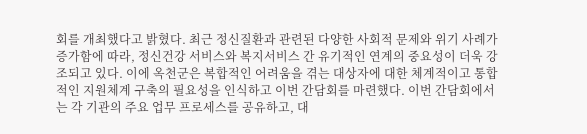회를 개최했다고 밝혔다. 최근 정신질환과 관련된 다양한 사회적 문제와 위기 사례가 증가함에 따라, 정신건강 서비스와 복지서비스 간 유기적인 연계의 중요성이 더욱 강조되고 있다. 이에 옥천군은 복합적인 어려움을 겪는 대상자에 대한 체계적이고 통합적인 지원체계 구축의 필요성을 인식하고 이번 간담회를 마련했다. 이번 간담회에서는 각 기관의 주요 업무 프로세스를 공유하고, 대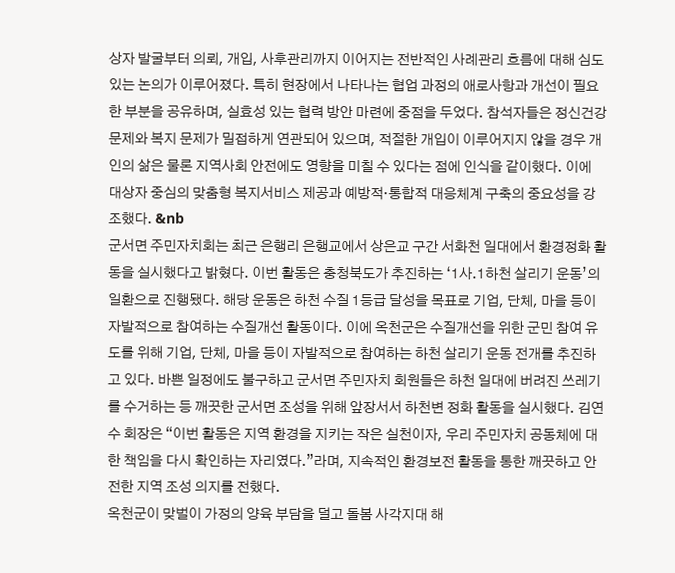상자 발굴부터 의뢰, 개입, 사후관리까지 이어지는 전반적인 사례관리 흐름에 대해 심도 있는 논의가 이루어졌다. 특히 현장에서 나타나는 협업 과정의 애로사항과 개선이 필요한 부분을 공유하며, 실효성 있는 협력 방안 마련에 중점을 두었다. 참석자들은 정신건강 문제와 복지 문제가 밀접하게 연관되어 있으며, 적절한 개입이 이루어지지 않을 경우 개인의 삶은 물론 지역사회 안전에도 영향을 미칠 수 있다는 점에 인식을 같이했다. 이에 대상자 중심의 맞춤형 복지서비스 제공과 예방적·통합적 대응체계 구축의 중요성을 강조했다. &nb
군서면 주민자치회는 최근 은행리 은행교에서 상은교 구간 서화천 일대에서 환경정화 활동을 실시했다고 밝혔다. 이번 활동은 충청북도가 추진하는 ‘1사․1하천 살리기 운동’의 일환으로 진행됐다. 해당 운동은 하천 수질 1등급 달성을 목표로 기업, 단체, 마을 등이 자발적으로 참여하는 수질개선 활동이다. 이에 옥천군은 수질개선을 위한 군민 참여 유도를 위해 기업, 단체, 마을 등이 자발적으로 참여하는 하천 살리기 운동 전개를 추진하고 있다. 바쁜 일정에도 불구하고 군서면 주민자치 회원들은 하천 일대에 버려진 쓰레기를 수거하는 등 깨끗한 군서면 조성을 위해 앞장서서 하천변 정화 활동을 실시했다. 김연수 회장은 “이번 활동은 지역 환경을 지키는 작은 실천이자, 우리 주민자치 공동체에 대한 책임을 다시 확인하는 자리였다.”라며, 지속적인 환경보전 활동을 통한 깨끗하고 안전한 지역 조성 의지를 전했다.
옥천군이 맞벌이 가정의 양육 부담을 덜고 돌봄 사각지대 해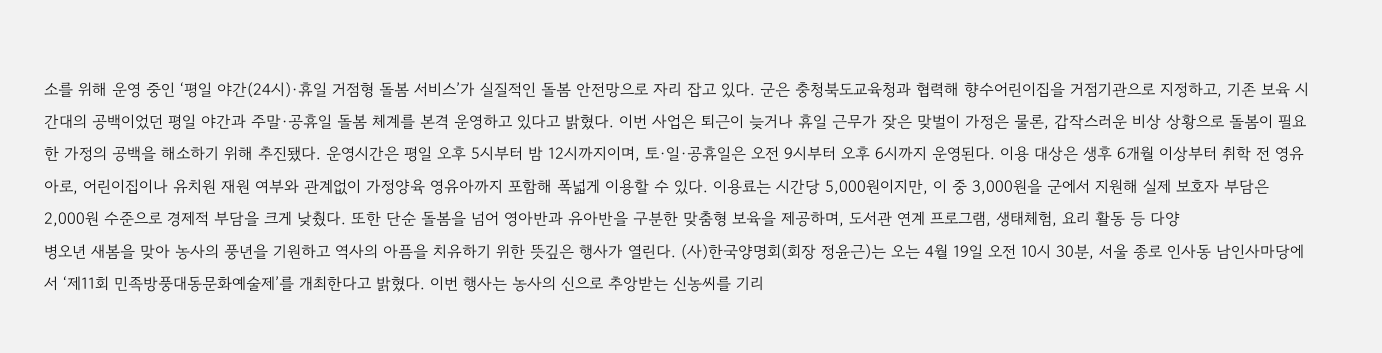소를 위해 운영 중인 ‘평일 야간(24시)·휴일 거점형 돌봄 서비스’가 실질적인 돌봄 안전망으로 자리 잡고 있다. 군은 충청북도교육청과 협력해 향수어린이집을 거점기관으로 지정하고, 기존 보육 시간대의 공백이었던 평일 야간과 주말·공휴일 돌봄 체계를 본격 운영하고 있다고 밝혔다. 이번 사업은 퇴근이 늦거나 휴일 근무가 잦은 맞벌이 가정은 물론, 갑작스러운 비상 상황으로 돌봄이 필요한 가정의 공백을 해소하기 위해 추진됐다. 운영시간은 평일 오후 5시부터 밤 12시까지이며, 토·일·공휴일은 오전 9시부터 오후 6시까지 운영된다. 이용 대상은 생후 6개월 이상부터 취학 전 영유아로, 어린이집이나 유치원 재원 여부와 관계없이 가정양육 영유아까지 포함해 폭넓게 이용할 수 있다. 이용료는 시간당 5,000원이지만, 이 중 3,000원을 군에서 지원해 실제 보호자 부담은 2,000원 수준으로 경제적 부담을 크게 낮췄다. 또한 단순 돌봄을 넘어 영아반과 유아반을 구분한 맞춤형 보육을 제공하며, 도서관 연계 프로그램, 생태체험, 요리 활동 등 다양
병오년 새봄을 맞아 농사의 풍년을 기원하고 역사의 아픔을 치유하기 위한 뜻깊은 행사가 열린다. (사)한국양명회(회장 정윤근)는 오는 4월 19일 오전 10시 30분, 서울 종로 인사동 남인사마당에서 ‘제11회 민족방풍대동문화예술제’를 개최한다고 밝혔다. 이번 행사는 농사의 신으로 추앙받는 신농씨를 기리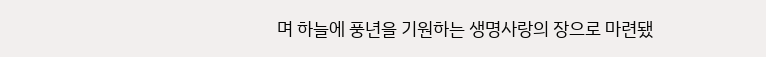며 하늘에 풍년을 기원하는 생명사랑의 장으로 마련됐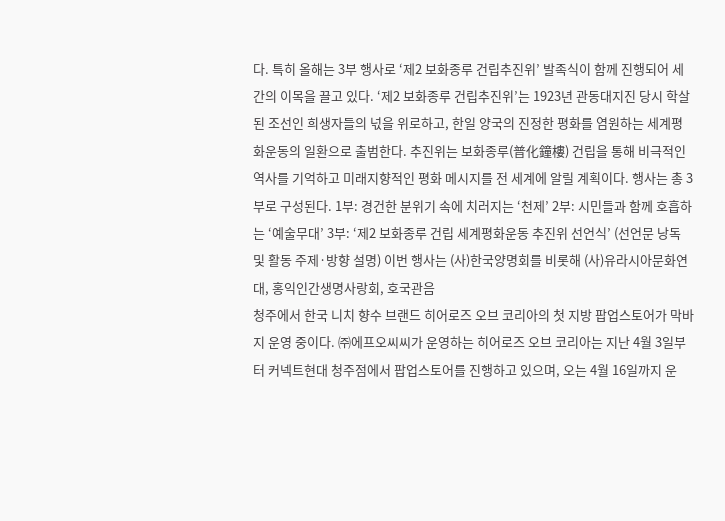다. 특히 올해는 3부 행사로 ‘제2 보화종루 건립추진위’ 발족식이 함께 진행되어 세간의 이목을 끌고 있다. ‘제2 보화종루 건립추진위’는 1923년 관동대지진 당시 학살된 조선인 희생자들의 넋을 위로하고, 한일 양국의 진정한 평화를 염원하는 세계평화운동의 일환으로 출범한다. 추진위는 보화종루(普化鐘樓) 건립을 통해 비극적인 역사를 기억하고 미래지향적인 평화 메시지를 전 세계에 알릴 계획이다. 행사는 총 3부로 구성된다. 1부: 경건한 분위기 속에 치러지는 ‘천제’ 2부: 시민들과 함께 호흡하는 ‘예술무대’ 3부: ‘제2 보화종루 건립 세계평화운동 추진위 선언식’ (선언문 낭독 및 활동 주제·방향 설명) 이번 행사는 (사)한국양명회를 비롯해 (사)유라시아문화연대, 홍익인간생명사랑회, 호국관음
청주에서 한국 니치 향수 브랜드 히어로즈 오브 코리아의 첫 지방 팝업스토어가 막바지 운영 중이다. ㈜에프오씨씨가 운영하는 히어로즈 오브 코리아는 지난 4월 3일부터 커넥트현대 청주점에서 팝업스토어를 진행하고 있으며, 오는 4월 16일까지 운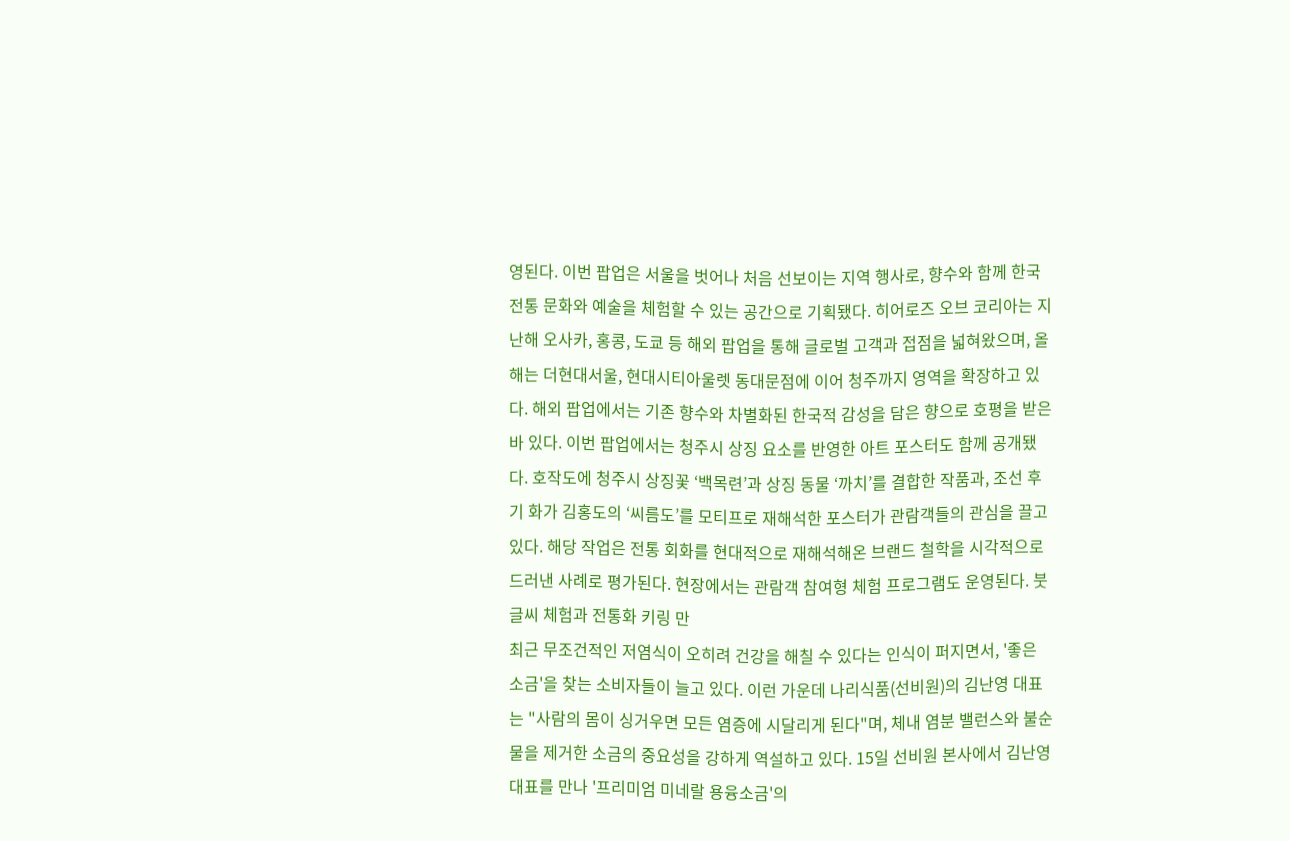영된다. 이번 팝업은 서울을 벗어나 처음 선보이는 지역 행사로, 향수와 함께 한국 전통 문화와 예술을 체험할 수 있는 공간으로 기획됐다. 히어로즈 오브 코리아는 지난해 오사카, 홍콩, 도쿄 등 해외 팝업을 통해 글로벌 고객과 접점을 넓혀왔으며, 올해는 더현대서울, 현대시티아울렛 동대문점에 이어 청주까지 영역을 확장하고 있다. 해외 팝업에서는 기존 향수와 차별화된 한국적 감성을 담은 향으로 호평을 받은 바 있다. 이번 팝업에서는 청주시 상징 요소를 반영한 아트 포스터도 함께 공개됐다. 호작도에 청주시 상징꽃 ‘백목련’과 상징 동물 ‘까치’를 결합한 작품과, 조선 후기 화가 김홍도의 ‘씨름도’를 모티프로 재해석한 포스터가 관람객들의 관심을 끌고 있다. 해당 작업은 전통 회화를 현대적으로 재해석해온 브랜드 철학을 시각적으로 드러낸 사례로 평가된다. 현장에서는 관람객 참여형 체험 프로그램도 운영된다. 붓글씨 체험과 전통화 키링 만
최근 무조건적인 저염식이 오히려 건강을 해칠 수 있다는 인식이 퍼지면서, '좋은 소금'을 찾는 소비자들이 늘고 있다. 이런 가운데 나리식품(선비원)의 김난영 대표는 "사람의 몸이 싱거우면 모든 염증에 시달리게 된다"며, 체내 염분 밸런스와 불순물을 제거한 소금의 중요성을 강하게 역설하고 있다. 15일 선비원 본사에서 김난영 대표를 만나 '프리미엄 미네랄 용융소금'의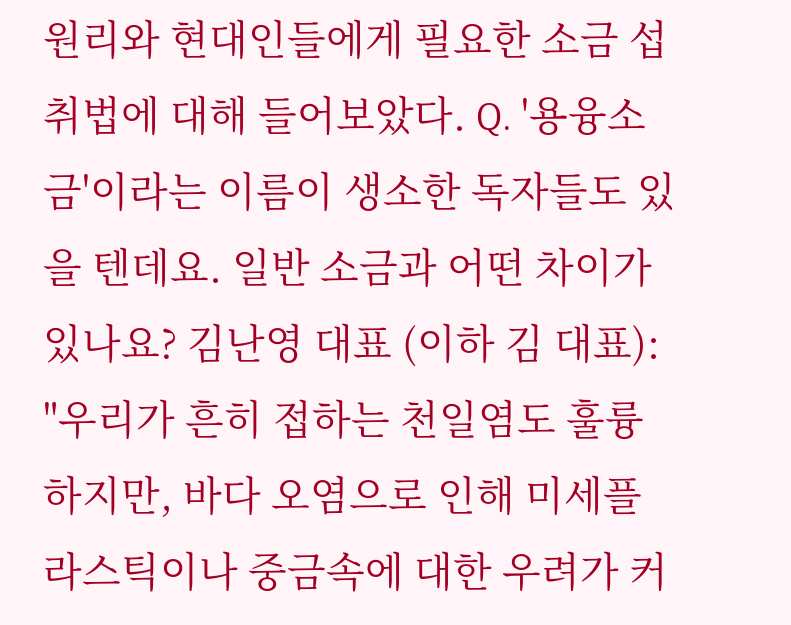원리와 현대인들에게 필요한 소금 섭취법에 대해 들어보았다. Q. '용융소금'이라는 이름이 생소한 독자들도 있을 텐데요. 일반 소금과 어떤 차이가 있나요? 김난영 대표 (이하 김 대표): "우리가 흔히 접하는 천일염도 훌륭하지만, 바다 오염으로 인해 미세플라스틱이나 중금속에 대한 우려가 커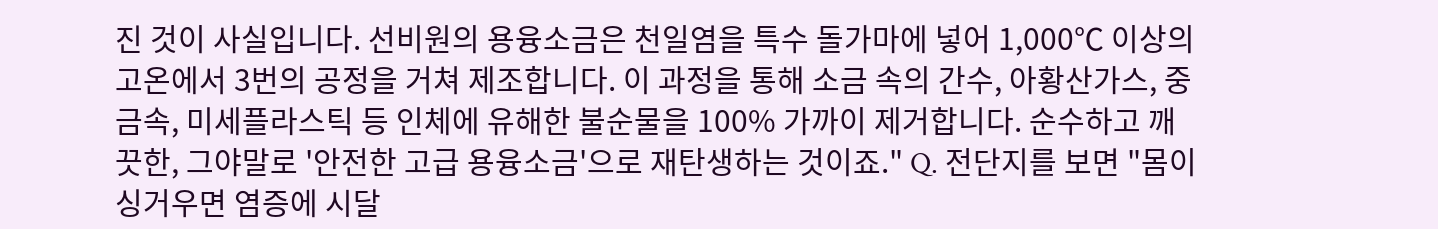진 것이 사실입니다. 선비원의 용융소금은 천일염을 특수 돌가마에 넣어 1,000℃ 이상의 고온에서 3번의 공정을 거쳐 제조합니다. 이 과정을 통해 소금 속의 간수, 아황산가스, 중금속, 미세플라스틱 등 인체에 유해한 불순물을 100% 가까이 제거합니다. 순수하고 깨끗한, 그야말로 '안전한 고급 용융소금'으로 재탄생하는 것이죠." Q. 전단지를 보면 "몸이 싱거우면 염증에 시달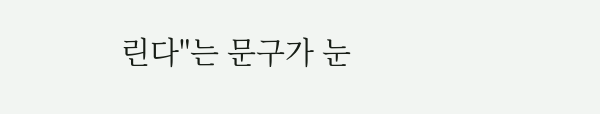린다"는 문구가 눈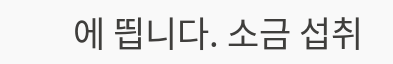에 띕니다. 소금 섭취